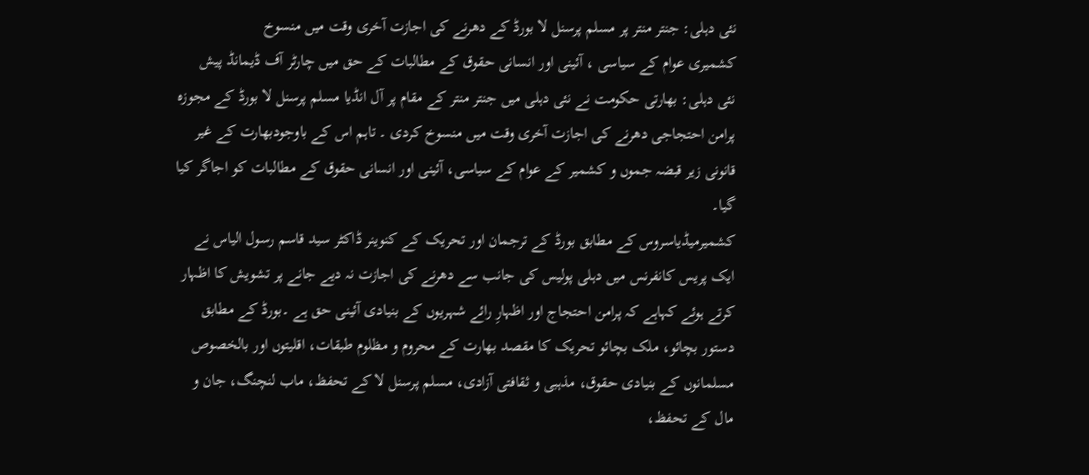نئی دہلی: جنتر منتر پر مسلم پرسنل لا بورڈ کے دھرنے کی اجازت آخری وقت میں منسوخ
کشمیری عوام کے سیاسی ، آئینی اور انسانی حقوق کے مطالبات کے حق میں چارٹر آف ڈیمانڈ پیش
نئی دہلی: بھارتی حکومت نے نئی دہلی میں جنتر منتر کے مقام پر آل انڈیا مسلم پرسنل لا بورڈ کے مجوزہ پرامن احتجاجی دھرنے کی اجازت آخری وقت میں منسوخ کردی ۔ تاہم اس کے باوجودبھارت کے غیر قانونی زیر قبضہ جموں و کشمیر کے عوام کے سیاسی، آئینی اور انسانی حقوق کے مطالبات کو اجاگر کیا گیا۔
کشمیرمیڈیاسروس کے مطابق بورڈ کے ترجمان اور تحریک کے کنوینر ڈاکٹر سید قاسم رسول الیاس نے ایک پریس کانفرنس میں دہلی پولیس کی جانب سے دھرنے کی اجازت نہ دیے جانے پر تشویش کا اظہار کرتے ہوئے کہاہے کہ پرامن احتجاج اور اظہارِ رائے شہریوں کے بنیادی آئینی حق ہے ۔بورڈ کے مطابق دستور بچائو، ملک بچائو تحریک کا مقصد بھارت کے محروم و مظلوم طبقات، اقلیتوں اور بالخصوص مسلمانوں کے بنیادی حقوق، مذہبی و ثقافتی آزادی، مسلم پرسنل لا کے تحفظ، ماب لنچنگ، جان و مال کے تحفظ،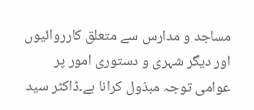مساجد و مدارس سے متعلق کارروائیوں اور دیگر شہری و دستوری امور پر عوامی توجہ مبذول کرانا ہے۔ڈاکٹر سید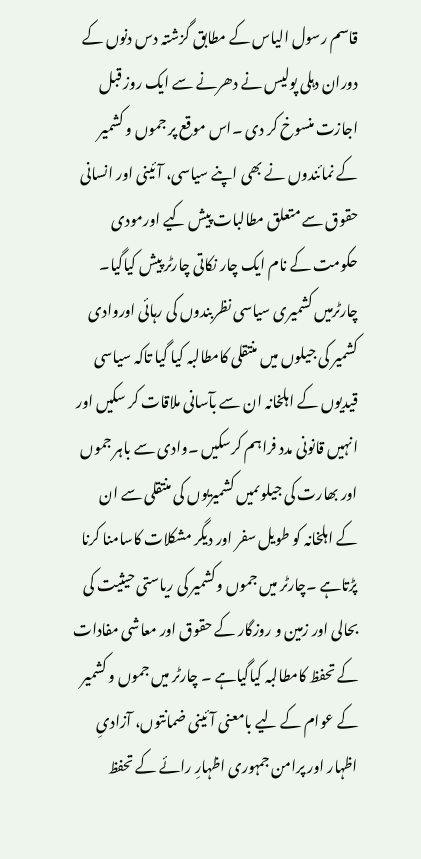قاسم رسول الیاس کے مطابق گزشتہ دس دنوں کے دوران دہلی پولیس نے دھرنے سے ایک روز قبل اجازت منسوخ کر دی ۔اس موقع پر جموں و کشمیر کے نمائندوں نے بھی اپنے سیاسی، آئینی اور انسانی حقوق سے متعلق مطالبات پیش کیے اورمودی حکومت کے نام ایک چار نکاتی چارٹر پیش کیاگیا۔
چارٹرمیں کشمیری سیاسی نظربندوں کی رہائی اوروادی کشمیر کی جیلوں میں منتقلی کامطالبہ کیا گیا تاکہ سیاسی قیدیوں کے اہلخانہ ان سے بآسانی ملاقات کر سکیں اور انہیں قانونی مدد فراہم کرسکیں ۔وادی سے باہر جموں اور بھارت کی جیلوںمیں کشمیریوں کی منتقلی سے ان کے اہلخانہ کو طویل سفر اور دیگر مشکلات کاسامنا کرنا پڑتاہے ۔چارٹر میں جموں وکشمیر کی ریاستی حیثیت کی بحالی اور زمین و روزگار کے حقوق اور معاشی مفادات کے تحفظ کامطالبہ کیاگیاہے ۔ چارٹر میں جموں و کشمیر کے عوام کے لیے بامعنی آئینی ضمانتوں، آزادیِ اظہار اور پرامن جمہوری اظہارِ رائے کے تحفظ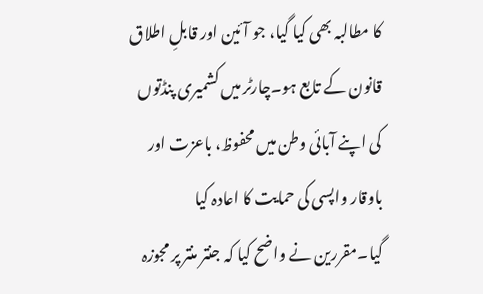کا مطالبہ بھی کیا گیا، جو آئین اور قابلِ اطلاق قانون کے تابع ہو۔چارٹر میں کشمیری پنڈتوں کی اپنے آبائی وطن میں محفوظ، باعزت اور باوقار واپسی کی حمایت کا اعادہ کیا گیا۔مقررین نے واضح کیا کہ جنتر منتر پر مجوزہ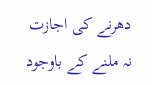دھرنے کی اجازت نہ ملنے کے باوجود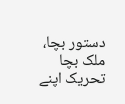دستور بچا، ملک بچا تحریک اپنے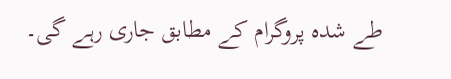طے شدہ پروگرام کے مطابق جاری رہے گی۔